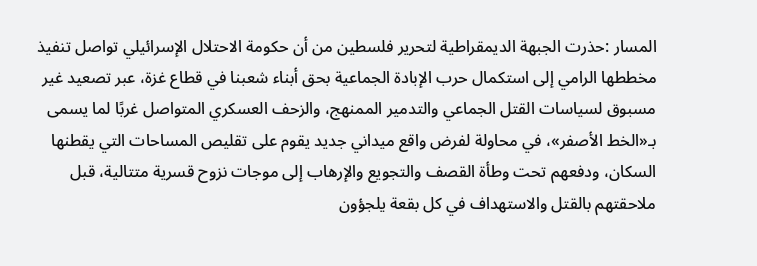المسار :حذرت الجبهة الديمقراطية لتحرير فلسطين من أن حكومة الاحتلال الإسرائيلي تواصل تنفيذ مخططها الرامي إلى استكمال حرب الإبادة الجماعية بحق أبناء شعبنا في قطاع غزة، عبر تصعيد غير مسبوق لسياسات القتل الجماعي والتدمير الممنهج، والزحف العسكري المتواصل غربًا لما يسمى بـ«الخط الأصفر»، في محاولة لفرض واقع ميداني جديد يقوم على تقليص المساحات التي يقطنها السكان، ودفعهم تحت وطأة القصف والتجويع والإرهاب إلى موجات نزوح قسرية متتالية، قبل ملاحقتهم بالقتل والاستهداف في كل بقعة يلجؤون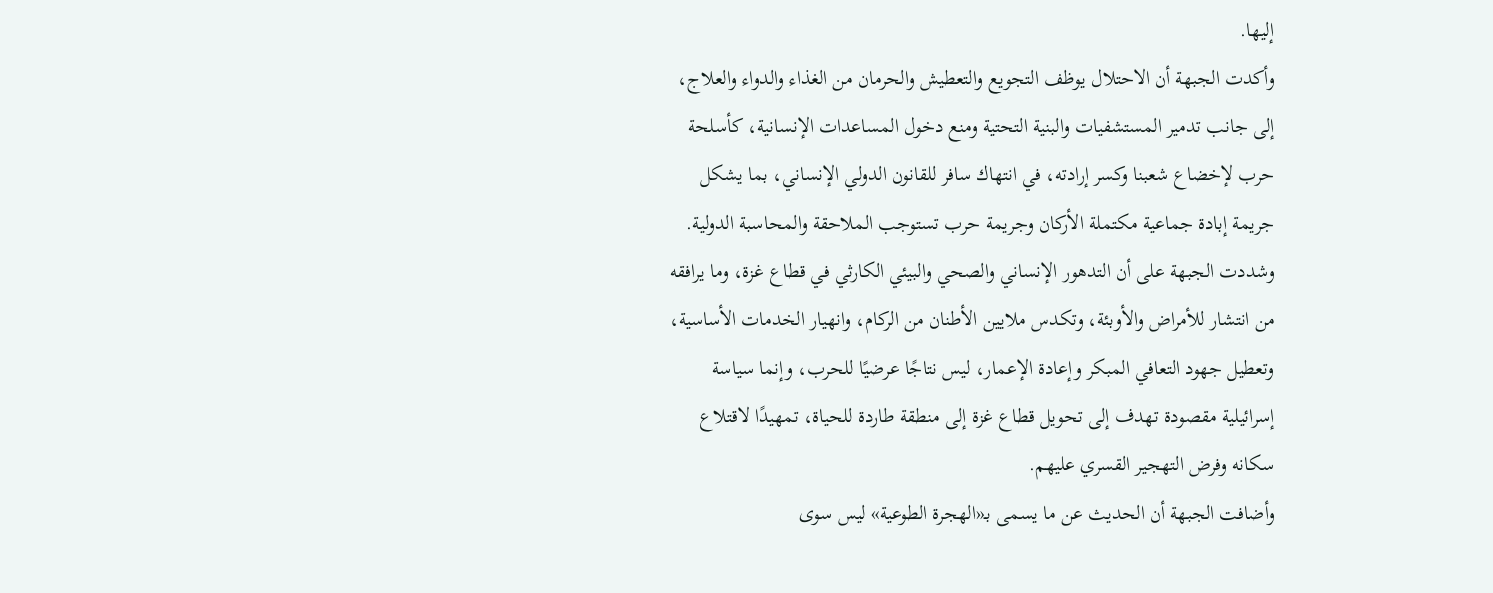إليها.
وأكدت الجبهة أن الاحتلال يوظف التجويع والتعطيش والحرمان من الغذاء والدواء والعلاج، إلى جانب تدمير المستشفيات والبنية التحتية ومنع دخول المساعدات الإنسانية، كأسلحة حرب لإخضاع شعبنا وكسر إرادته، في انتهاك سافر للقانون الدولي الإنساني، بما يشكل جريمة إبادة جماعية مكتملة الأركان وجريمة حرب تستوجب الملاحقة والمحاسبة الدولية.
وشددت الجبهة على أن التدهور الإنساني والصحي والبيئي الكارثي في قطاع غزة، وما يرافقه من انتشار للأمراض والأوبئة، وتكدس ملايين الأطنان من الركام، وانهيار الخدمات الأساسية، وتعطيل جهود التعافي المبكر وإعادة الإعمار، ليس نتاجًا عرضيًا للحرب، وإنما سياسة إسرائيلية مقصودة تهدف إلى تحويل قطاع غزة إلى منطقة طاردة للحياة، تمهيدًا لاقتلاع سكانه وفرض التهجير القسري عليهم.
وأضافت الجبهة أن الحديث عن ما يسمى بـ«الهجرة الطوعية» ليس سوى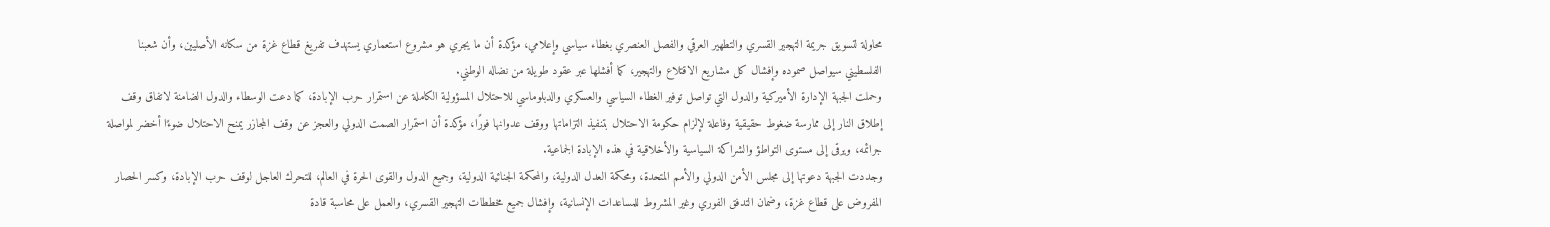محاولة لتسويق جريمة التهجير القسري والتطهير العرقي والفصل العنصري بغطاء سياسي وإعلامي، مؤكدة أن ما يجري هو مشروع استعماري يستهدف تفريغ قطاع غزة من سكانه الأصليين، وأن شعبنا الفلسطيني سيواصل صموده وإفشال كل مشاريع الاقتلاع والتهجير، كما أفشلها عبر عقود طويلة من نضاله الوطني.
وحملت الجبهة الإدارة الأميركية والدول التي تواصل توفير الغطاء السياسي والعسكري والدبلوماسي للاحتلال المسؤولية الكاملة عن استمرار حرب الإبادة، كما دعت الوسطاء والدول الضامنة لاتفاق وقف إطلاق النار إلى ممارسة ضغوط حقيقية وفاعلة لإلزام حكومة الاحتلال بتنفيذ التزاماتها ووقف عدوانها فورًا، مؤكدة أن استمرار الصمت الدولي والعجز عن وقف المجازر يمنح الاحتلال ضوءًا أخضر لمواصلة جرائمه، ويرقى إلى مستوى التواطؤ والشراكة السياسية والأخلاقية في هذه الإبادة الجماعية.
وجددت الجبهة دعوتها إلى مجلس الأمن الدولي والأمم المتحدة، ومحكمة العدل الدولية، والمحكمة الجنائية الدولية، وجميع الدول والقوى الحرة في العالم، للتحرك العاجل لوقف حرب الإبادة، وكسر الحصار المفروض على قطاع غزة، وضمان التدفق الفوري وغير المشروط للمساعدات الإنسانية، وإفشال جميع مخططات التهجير القسري، والعمل على محاسبة قادة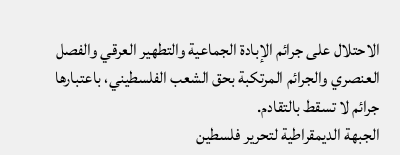الاحتلال على جرائم الإبادة الجماعية والتطهير العرقي والفصل العنصري والجرائم المرتكبة بحق الشعب الفلسطيني، باعتبارها جرائم لا تسقط بالتقادم.
الجبهة الديمقراطية لتحرير فلسطين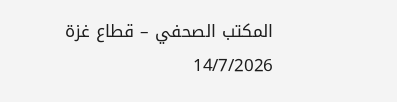المكتب الصحفي – قطاع غزة
14/7/2026